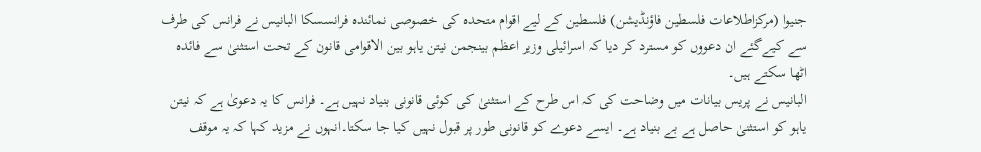جنیوا (مرکزاطلاعات فلسطین فاؤنڈیشن) فلسطین کے لیے اقوام متحدہ کی خصوصی نمائندہ فرانسسکا البانیس نے فرانس کی طرف سے کیےگئے ان دعووں کو مسترد کر دیا کہ اسرائیلی وزیر اعظم بینجمن نیتن یاہو بین الاقوامی قانون کے تحت استثنیٰ سے فائدہ اٹھا سکتے ہیں۔
البانیس نے پریس بیانات میں وضاحت کی کہ اس طرح کے استثنیٰ کی کوئی قانونی بنیاد نہیں ہے۔ فرانس کا یہ دعویٰ ہے کہ نیتن یاہو کو استثنیٰ حاصل ہے بے بنیاد ہے۔ ایسے دعوے کو قانونی طور پر قبول نہیں کیا جا سکتا۔انہوں نے مزید کہا کہ یہ موقف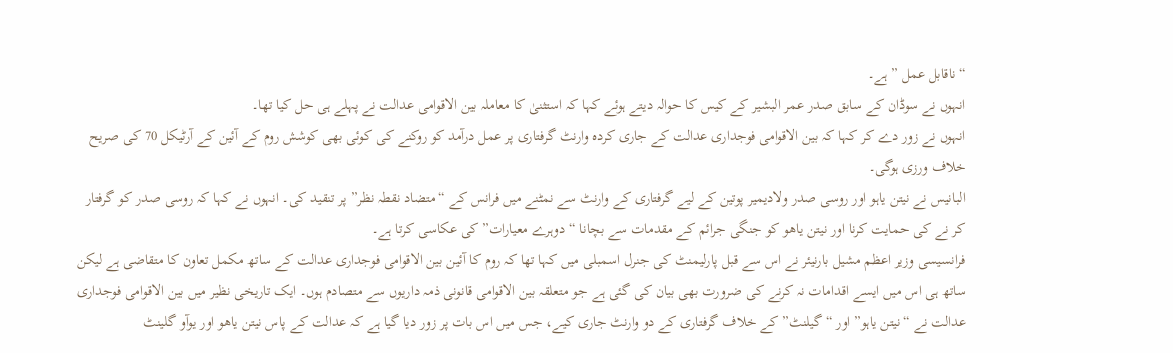“ناقابل عمل ” ہے۔
انہوں نے سوڈان کے سابق صدر عمر البشیر کے کیس کا حوالہ دیتے ہوئے کہا کہ استثنیٰ کا معاملہ بین الاقوامی عدالت نے پہلے ہی حل کیا تھا۔
انہوں نے زور دے کر کہا کہ بین الاقوامی فوجداری عدالت کے جاری کردہ وارنٹ گرفتاری پر عمل درآمد کو روکنے کی کوئی بھی کوشش روم کے آئین کے آرٹیکل 70 کی صریح خلاف ورزی ہوگی۔
البانیس نے نیتن یاہو اور روسی صدر ولادیمیر پوتین کے لیے گرفتاری کے وارنٹ سے نمٹنے میں فرانس کے “متضاد نقطہ نظر” پر تنقید کی۔ انہوں نے کہا کہ روسی صدر کو گرفتار کر نے کی حمایت کرنا اور نیتن یاھو کو جنگی جرائم کے مقدمات سے بچانا “دوہرے معیارات” کی عکاسی کرتا ہے۔
فرانسیسی وزیر اعظم مشیل بارنیئر نے اس سے قبل پارلیمنٹ کی جنرل اسمبلی میں کہا تھا کہ روم کا آئین بین الاقوامی فوجداری عدالت کے ساتھ مکمل تعاون کا متقاضی ہے لیکن ساتھ ہی اس میں ایسے اقدامات نہ کرنے کی ضرورت بھی بیان کی گئی ہے جو متعلقہ بین الاقوامی قانونی ذمہ داریوں سے متصادم ہوں۔ ایک تاریخی نظیر میں بین الاقوامی فوجداری عدالت نے “نیتن یاہو” اور “گیلنٹ” کے خلاف گرفتاری کے دو وارنٹ جاری کیے، جس میں اس بات پر زور دیا گیا ہے کہ عدالت کے پاس نیتن یاھو اور یوآو گلینٹ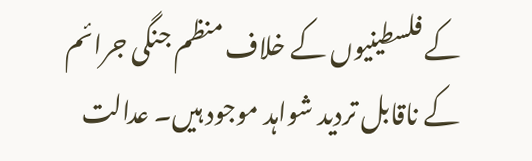کے فلسطینیوں کے خلاف منظم جنگی جرائم کے ناقابل تردید شواہد موجود ہیں۔ عدالت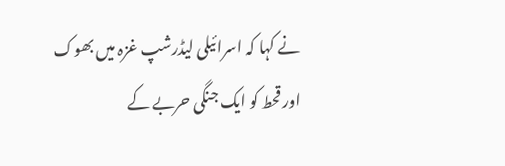نے کہا کہ اسرائیلی لیڈرشپ غزہ میں بھوک اور قحط کو ایک جنگی حربے کے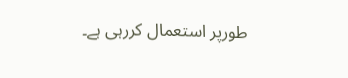طورپر استعمال کررہی ہے۔